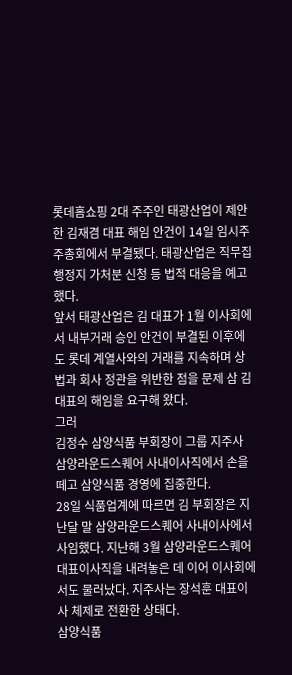롯데홈쇼핑 2대 주주인 태광산업이 제안한 김재겸 대표 해임 안건이 14일 임시주주총회에서 부결됐다. 태광산업은 직무집행정지 가처분 신청 등 법적 대응을 예고했다.
앞서 태광산업은 김 대표가 1월 이사회에서 내부거래 승인 안건이 부결된 이후에도 롯데 계열사와의 거래를 지속하며 상법과 회사 정관을 위반한 점을 문제 삼 김 대표의 해임을 요구해 왔다.
그러
김정수 삼양식품 부회장이 그룹 지주사 삼양라운드스퀘어 사내이사직에서 손을 떼고 삼양식품 경영에 집중한다.
28일 식품업계에 따르면 김 부회장은 지난달 말 삼양라운드스퀘어 사내이사에서 사임했다. 지난해 3월 삼양라운드스퀘어 대표이사직을 내려놓은 데 이어 이사회에서도 물러났다. 지주사는 장석훈 대표이사 체제로 전환한 상태다.
삼양식품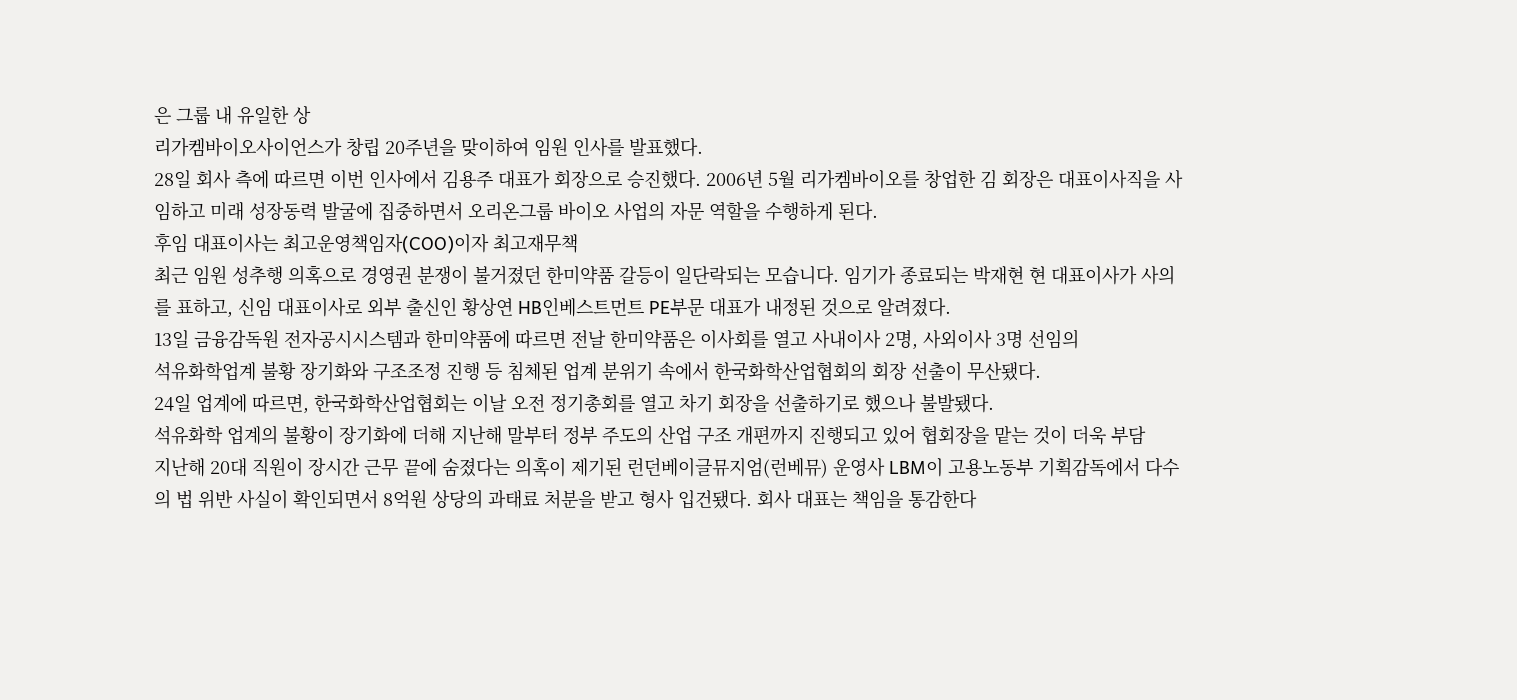은 그룹 내 유일한 상
리가켐바이오사이언스가 창립 20주년을 맞이하여 임원 인사를 발표했다.
28일 회사 측에 따르면 이번 인사에서 김용주 대표가 회장으로 승진했다. 2006년 5월 리가켐바이오를 창업한 김 회장은 대표이사직을 사임하고 미래 성장동력 발굴에 집중하면서 오리온그룹 바이오 사업의 자문 역할을 수행하게 된다.
후임 대표이사는 최고운영책임자(COO)이자 최고재무책
최근 임원 성추행 의혹으로 경영권 분쟁이 불거졌던 한미약품 갈등이 일단락되는 모습니다. 임기가 종료되는 박재현 현 대표이사가 사의를 표하고, 신임 대표이사로 외부 출신인 황상연 HB인베스트먼트 PE부문 대표가 내정된 것으로 알려졌다.
13일 금융감독원 전자공시시스템과 한미약품에 따르면 전날 한미약품은 이사회를 열고 사내이사 2명, 사외이사 3명 선임의
석유화학업계 불황 장기화와 구조조정 진행 등 침체된 업계 분위기 속에서 한국화학산업협회의 회장 선출이 무산됐다.
24일 업계에 따르면, 한국화학산업협회는 이날 오전 정기총회를 열고 차기 회장을 선출하기로 했으나 불발됐다.
석유화학 업계의 불황이 장기화에 더해 지난해 말부터 정부 주도의 산업 구조 개편까지 진행되고 있어 협회장을 맡는 것이 더욱 부담
지난해 20대 직원이 장시간 근무 끝에 숨졌다는 의혹이 제기된 런던베이글뮤지엄(런베뮤) 운영사 LBM이 고용노동부 기획감독에서 다수의 법 위반 사실이 확인되면서 8억원 상당의 과태료 처분을 받고 형사 입건됐다. 회사 대표는 책임을 통감한다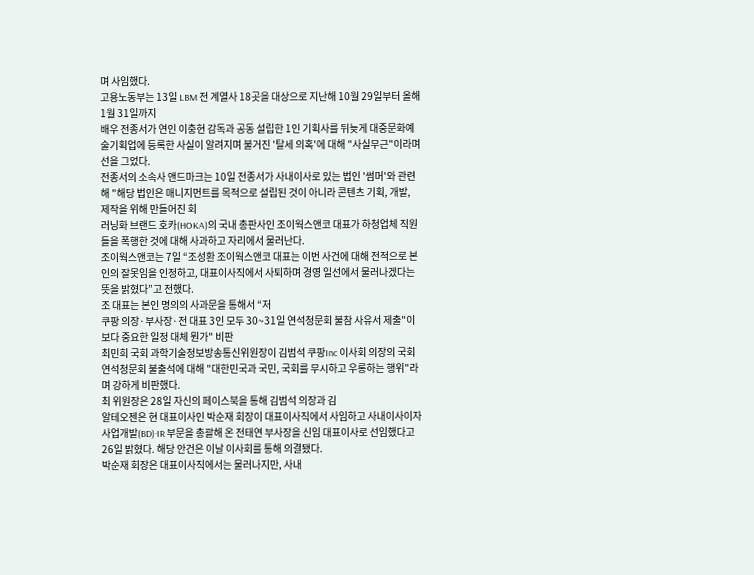며 사임했다.
고용노동부는 13일 LBM 전 계열사 18곳을 대상으로 지난해 10월 29일부터 올해 1월 31일까지
배우 전종서가 연인 이충현 감독과 공동 설립한 1인 기획사를 뒤늦게 대중문화예술기획업에 등록한 사실이 알려지며 불거진 '탈세 의혹'에 대해 "사실무근"이라며 선을 그었다.
전종서의 소속사 앤드마크는 10일 전종서가 사내이사로 있는 법인 '썸머'와 관련해 "해당 법인은 매니지먼트를 목적으로 설립된 것이 아니라 콘텐츠 기획, 개발, 제작을 위해 만들어진 회
러닝화 브랜드 호카(HOKA)의 국내 총판사인 조이웍스앤코 대표가 하청업체 직원들을 폭행한 것에 대해 사과하고 자리에서 물러난다.
조이웍스앤코는 7일 “조성환 조이웍스앤코 대표는 이번 사건에 대해 전적으로 본인의 잘못임을 인정하고, 대표이사직에서 사퇴하며 경영 일선에서 물러나겠다는 뜻을 밝혔다”고 전했다.
조 대표는 본인 명의의 사과문을 통해서 “저
쿠팡 의장·부사장·전 대표 3인 모두 30~31일 연석청문회 불참 사유서 제출"이보다 중요한 일정 대체 뭔가" 비판
최민희 국회 과학기술정보방송통신위원장이 김범석 쿠팡Inc 이사회 의장의 국회 연석청문회 불출석에 대해 "대한민국과 국민, 국회를 무시하고 우롱하는 행위"라며 강하게 비판했다.
최 위원장은 28일 자신의 페이스북을 통해 김범석 의장과 김
알테오젠은 현 대표이사인 박순재 회장이 대표이사직에서 사임하고 사내이사이자 사업개발(BD)·IR 부문을 총괄해 온 전태연 부사장을 신임 대표이사로 선임했다고 26일 밝혔다. 해당 안건은 이날 이사회를 통해 의결됐다.
박순재 회장은 대표이사직에서는 물러나지만, 사내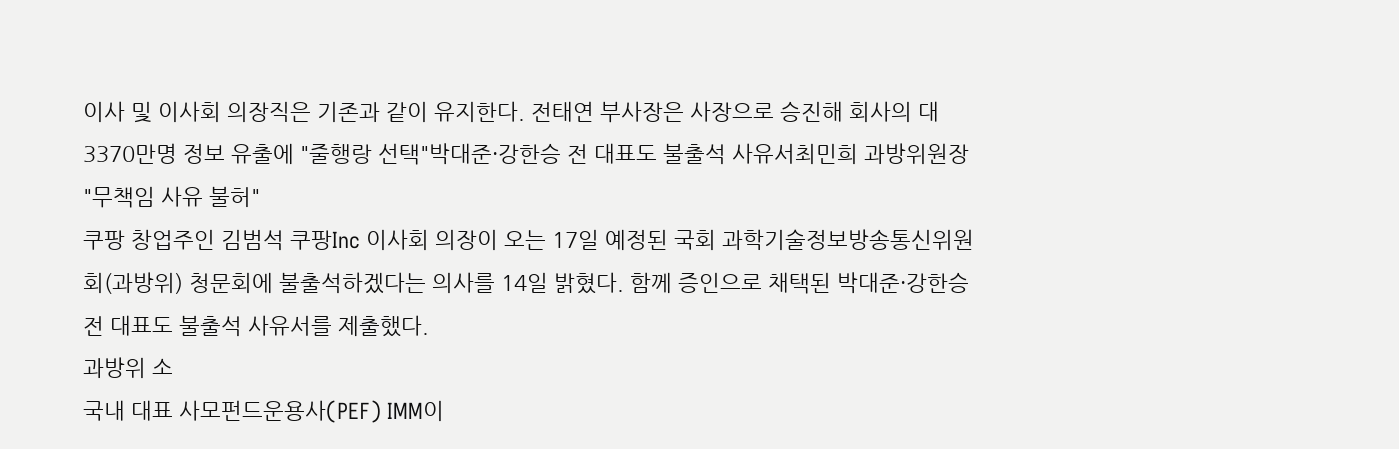이사 및 이사회 의장직은 기존과 같이 유지한다. 전태연 부사장은 사장으로 승진해 회사의 대
3370만명 정보 유출에 "줄행랑 선택"박대준·강한승 전 대표도 불출석 사유서최민희 과방위원장 "무책임 사유 불허"
쿠팡 창업주인 김범석 쿠팡Inc 이사회 의장이 오는 17일 예정된 국회 과학기술정보방송통신위원회(과방위) 청문회에 불출석하겠다는 의사를 14일 밝혔다. 함께 증인으로 채택된 박대준·강한승 전 대표도 불출석 사유서를 제출했다.
과방위 소
국내 대표 사모펀드운용사(PEF) IMM이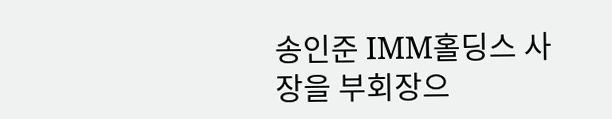송인준 IMM홀딩스 사장을 부회장으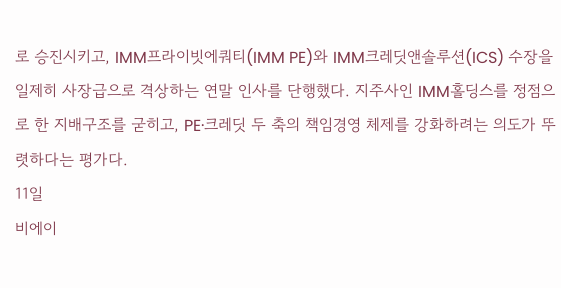로 승진시키고, IMM프라이빗에쿼티(IMM PE)와 IMM크레딧앤솔루션(ICS) 수장을 일제히 사장급으로 격상하는 연말 인사를 단행했다. 지주사인 IMM홀딩스를 정점으로 한 지배구조를 굳히고, PE·크레딧 두 축의 책임경영 체제를 강화하려는 의도가 뚜렷하다는 평가다.
11일
비에이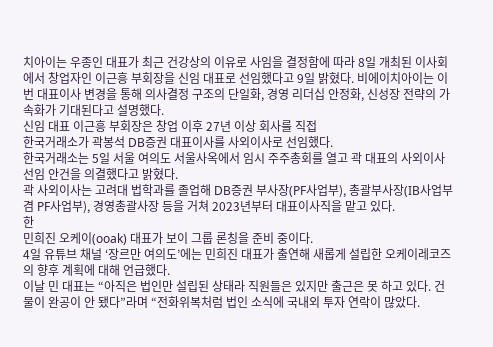치아이는 우종인 대표가 최근 건강상의 이유로 사임을 결정함에 따라 8일 개최된 이사회에서 창업자인 이근흥 부회장을 신임 대표로 선임했다고 9일 밝혔다. 비에이치아이는 이번 대표이사 변경을 통해 의사결정 구조의 단일화, 경영 리더십 안정화, 신성장 전략의 가속화가 기대된다고 설명했다.
신임 대표 이근흥 부회장은 창업 이후 27년 이상 회사를 직접
한국거래소가 곽봉석 DB증권 대표이사를 사외이사로 선임했다.
한국거래소는 5일 서울 여의도 서울사옥에서 임시 주주총회를 열고 곽 대표의 사외이사 선임 안건을 의결했다고 밝혔다.
곽 사외이사는 고려대 법학과를 졸업해 DB증권 부사장(PF사업부), 총괄부사장(IB사업부 겸 PF사업부), 경영총괄사장 등을 거쳐 2023년부터 대표이사직을 맡고 있다.
한
민희진 오케이(ooak) 대표가 보이 그룹 론칭을 준비 중이다.
4일 유튜브 채널 ‘장르만 여의도’에는 민희진 대표가 출연해 새롭게 설립한 오케이레코즈의 향후 계획에 대해 언급했다.
이날 민 대표는 “아직은 법인만 설립된 상태라 직원들은 있지만 출근은 못 하고 있다. 건물이 완공이 안 됐다”라며 “전화위복처럼 법인 소식에 국내외 투자 연락이 많았다.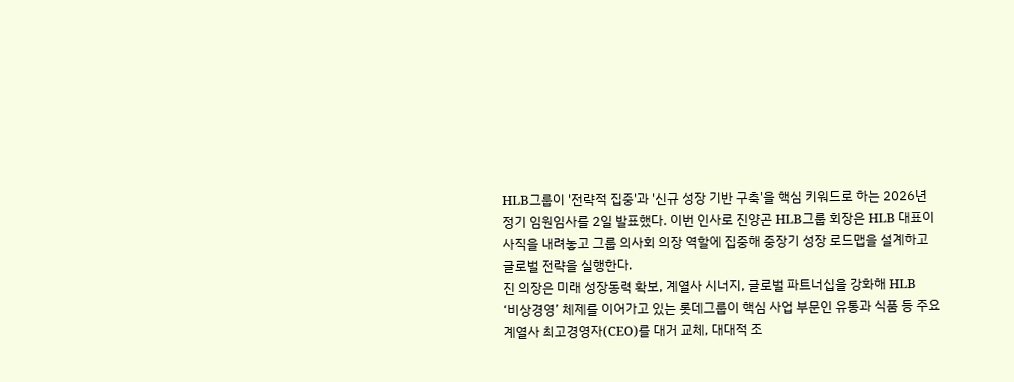HLB그룹이 '전략적 집중'과 '신규 성장 기반 구축'을 핵심 키워드로 하는 2026년 정기 임원임사를 2일 발표했다. 이번 인사로 진양곤 HLB그룹 회장은 HLB 대표이사직을 내려놓고 그룹 의사회 의장 역할에 집중해 중장기 성장 로드맵을 설계하고 글로벌 전략을 실행한다.
진 의장은 미래 성장동력 확보, 계열사 시너지, 글로벌 파트너십을 강화해 HLB
‘비상경영’ 체제를 이어가고 있는 롯데그룹이 핵심 사업 부문인 유통과 식품 등 주요 계열사 최고경영자(CEO)를 대거 교체, 대대적 조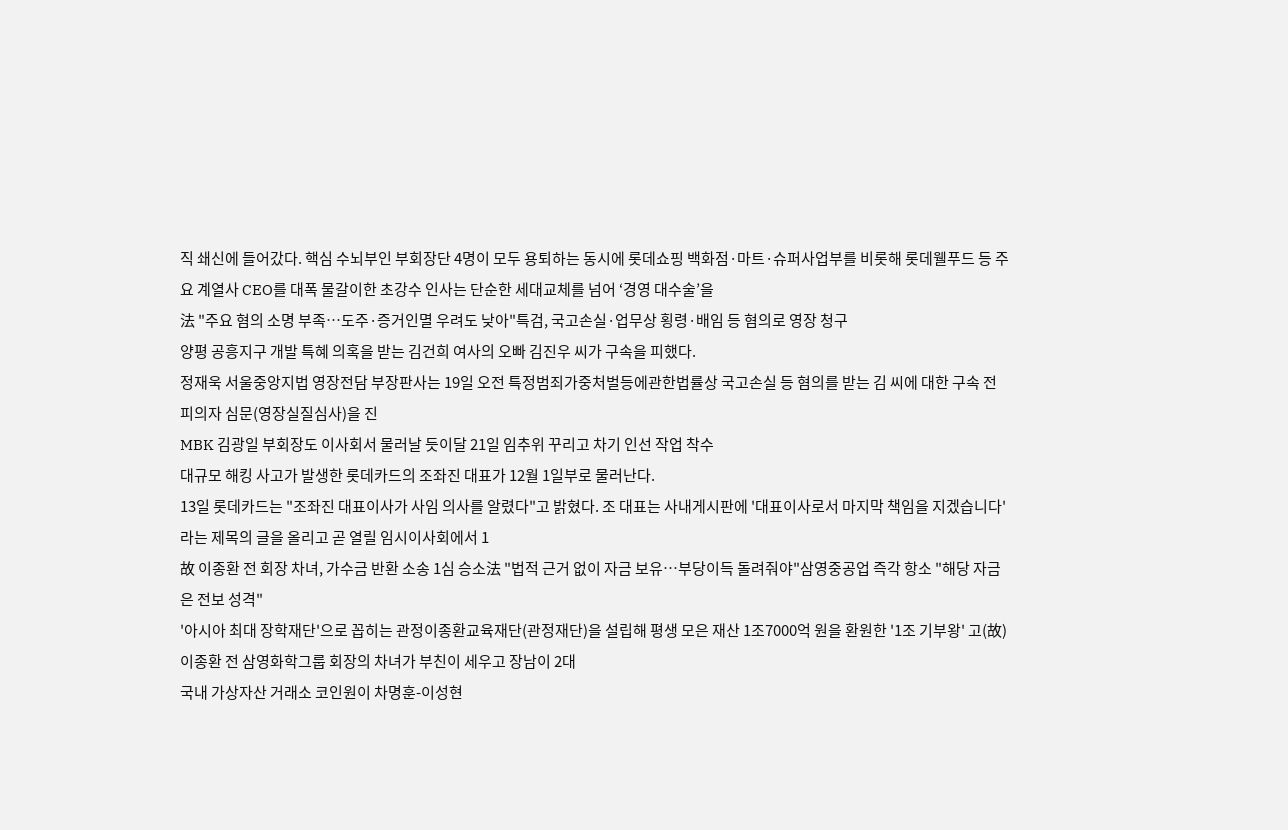직 쇄신에 들어갔다. 핵심 수뇌부인 부회장단 4명이 모두 용퇴하는 동시에 롯데쇼핑 백화점·마트·슈퍼사업부를 비롯해 롯데웰푸드 등 주요 계열사 CEO를 대폭 물갈이한 초강수 인사는 단순한 세대교체를 넘어 ‘경영 대수술’을
法 "주요 혐의 소명 부족…도주·증거인멸 우려도 낮아"특검, 국고손실·업무상 횡령·배임 등 혐의로 영장 청구
양평 공흥지구 개발 특혜 의혹을 받는 김건희 여사의 오빠 김진우 씨가 구속을 피했다.
정재욱 서울중앙지법 영장전담 부장판사는 19일 오전 특정범죄가중처벌등에관한법률상 국고손실 등 혐의를 받는 김 씨에 대한 구속 전 피의자 심문(영장실질심사)을 진
MBK 김광일 부회장도 이사회서 물러날 듯이달 21일 임추위 꾸리고 차기 인선 작업 착수
대규모 해킹 사고가 발생한 롯데카드의 조좌진 대표가 12월 1일부로 물러난다.
13일 롯데카드는 "조좌진 대표이사가 사임 의사를 알렸다"고 밝혔다. 조 대표는 사내게시판에 '대표이사로서 마지막 책임을 지겠습니다'라는 제목의 글을 올리고 곧 열릴 임시이사회에서 1
故 이종환 전 회장 차녀, 가수금 반환 소송 1심 승소法 "법적 근거 없이 자금 보유…부당이득 돌려줘야"삼영중공업 즉각 항소 "해당 자금은 전보 성격"
'아시아 최대 장학재단'으로 꼽히는 관정이종환교육재단(관정재단)을 설립해 평생 모은 재산 1조7000억 원을 환원한 '1조 기부왕' 고(故) 이종환 전 삼영화학그룹 회장의 차녀가 부친이 세우고 장남이 2대
국내 가상자산 거래소 코인원이 차명훈-이성현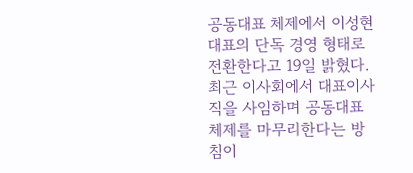공동대표 체제에서 이성현 대표의 단독 경영 형태로 전환한다고 19일 밝혔다. 최근 이사회에서 대표이사직을 사임하며 공동대표 체제를 마무리한다는 방침이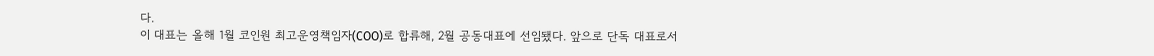다.
이 대표는 올해 1월 코인원 최고운영책임자(COO)로 합류해, 2월 공동대표에 선임됐다. 앞으로 단독 대표로서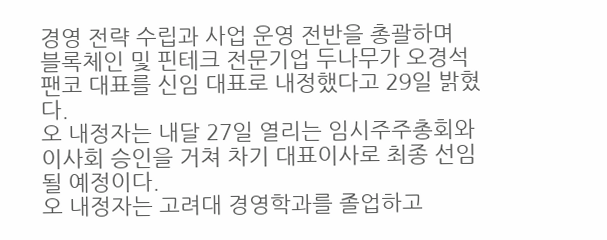경영 전략 수립과 사업 운영 전반을 총괄하며
블록체인 및 핀테크 전문기업 두나무가 오경석 팬코 대표를 신임 대표로 내정했다고 29일 밝혔다.
오 내정자는 내달 27일 열리는 임시주주총회와 이사회 승인을 거쳐 차기 대표이사로 최종 선임될 예정이다.
오 내정자는 고려대 경영학과를 졸업하고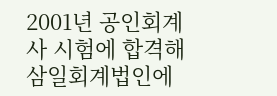2001년 공인회계사 시험에 합격해 삼일회계법인에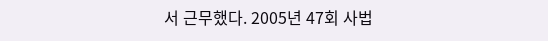서 근무했다. 2005년 47회 사법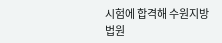시험에 합격해 수원지방법원